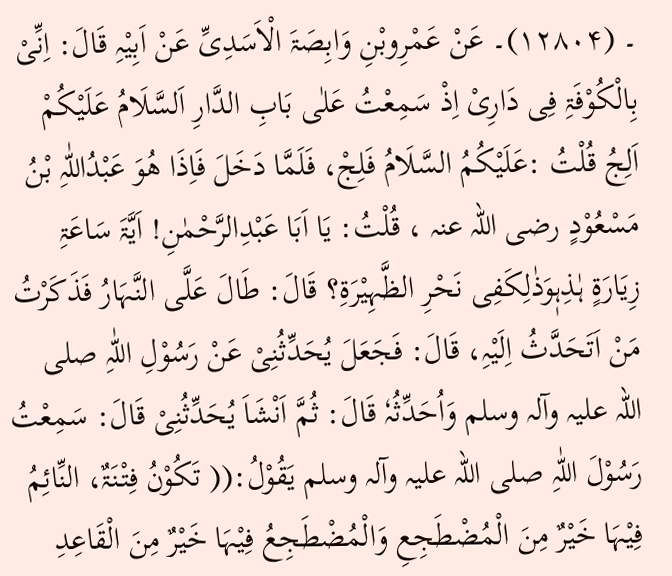۔ (۱۲۸۰۴)۔ عَنْ عَمْرِوبْنِ وَابِصَۃَ الْاَسَدِیِّ عَنْ اَبِیْہِ قَالَ: اِنِّیْ بِالْکُوْفَۃِ فِی دَارِیْ اِذْ سَمِعْتُ عَلٰی بَابِ الدَّارِ اَلسَّلَامُ عَلَیْکُمْ اَلِجُ قُلْتُ :عَلَیْکُمُ السَّلَامُ فَلِجْ، فَلَمَّا دَخَلَ فَاِذَا ھُوَ عَبْدُاللّٰہِ بْنُ مَسْعُوْدٍ رضی اللہ عنہ ، قُلْتُ: یَا اَبَا عَبْدِالرَّحْمٰنِ! اَیَّۃَ سَاعَۃِ زِیَارَۃٍ ہٰذِہٖوَذٰلِکَفِی نَحْرِ الظَّہِیْرَۃِ؟ قَالَ: طَالَ عَلَّی النَّہَارُ فَذَکَرْتُ مَنْ اَتَحَدَّثُ اِلَیْہِ، قَالَ: فَجَعَلَ یُحَدِّثُنِیْ عَنْ رَسُوْلِ اللّٰہِ صلی اللہ علیہ وآلہ وسلم وَاُحَدِّثُہٗ قَالَ: ثُمَّ اَنْشَاَ یُحَدِّثُنِیْ قَالَ: سَمِعْتُ رَسُوْلَ اللّٰہِ صلی اللہ علیہ وآلہ وسلم یَقُوْلُ:(( تَکُوْنُ فِتْنَۃٌ، النِّائِمُ فِیْہَا خَیْرٌ مِنَ الْمُضْطَجِعِ وَالْمُضْطَجِعُ فِیْہَا خَیْرٌ مِنَ الْقَاعِدِ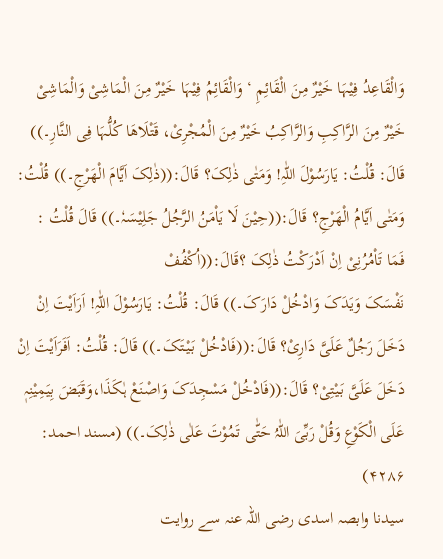وَالْقَاعِدُ فِیْہَا خَیْرٌ مِنَ الْقَائِمِ ‘ وَالْقَائِمُ فِیْہَا خَیْرٌ مِنَ الْمَاشِیْ وَالْمَاشِیْ خَیْرٌ مِنَ الرَّاکِبِ وَالرَّاکِبُ خَیْرٌ مِنَ الْمُجْرِیْ، قَتْلَاھَا کُلُّہَا فِی النَّارِ۔)) قَالَ: قُلْتُ: یَارَسُوْلَ اللّٰہِ! وَمَتٰی ذٰلِکَ؟ قَالَ:((ذٰلِکَ اَیَّامَ الْھَرْجِ۔)) قُلْتُ: وَمَتٰی اَیَّامُ الْھَرْجِ؟ قَالَ:((حِیْنَ لَا یَاْمَنُ الرَّجُلُ جَلِیْسَہٗ۔)) قَالَ قُلْتُ : فَمَا تَاْمُرُنِیْ اِنْ اَدْرَکْتُ ذٰلِکَ ؟قَالَ:((اُکْفُفْ
نَفْسَکَ وَیَدَکَ وَادْخُلْ دَارَکَ۔)) قَالَ: قُلْتُ: یَارَسُوْلَ اللّٰہِ! اَرَاَیْتَ اِنْ دَخَلَ رَجُلٌ عَلَیَّ دَارِیْ؟ قَالَ:((فَادْخُلْ بَیْتَکَ۔)) قَالَ: قُلْتُ: اَفَرَاَیْتَ اِنْ دَخَلَ عَلَیَّ بَیْتِیْ؟ قَالَ:((فَادْخُلْ مَسْجِدَکَ وَاصْنَعْ ہٰکَذَا،وَقَبَضَ بِیَمِیْنِہٖ عَلَی الْکَوْعِ وَقُلْ رَبِّیَ اللّٰہُ حَتّٰی تَمُوْتَ عَلٰی ذٰلِکَ۔)) (مسند احمد: ۴۲۸۶)
سیدنا وابصہ اسدی رضی اللہ عنہ سے روایت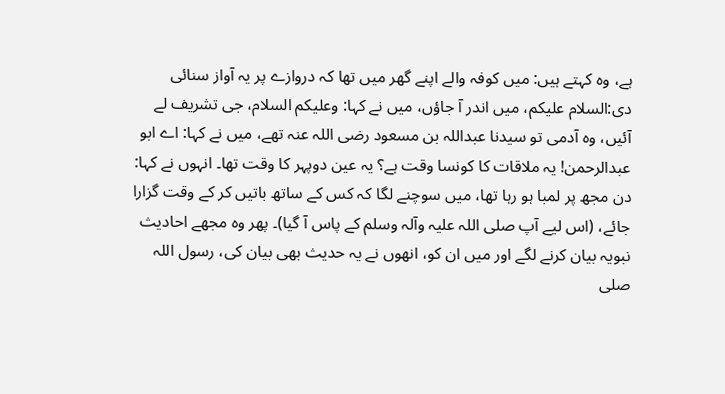ہے، وہ کہتے ہیں: میں کوفہ والے اپنے گھر میں تھا کہ دروازے پر یہ آواز سنائی دی:السلام علیکم، میں اندر آ جاؤں، میں نے کہا: وعلیکم السلام، جی تشریف لے آئیں، وہ آدمی تو سیدنا عبداللہ بن مسعود رضی اللہ عنہ تھے، میں نے کہا: اے ابو عبدالرحمن! یہ ملاقات کا کونسا وقت ہے؟ یہ عین دوپہر کا وقت تھا۔ انہوں نے کہا: دن مجھ پر لمبا ہو رہا تھا، میں سوچنے لگا کہ کس کے ساتھ باتیں کر کے وقت گزارا جائے، (اس لیے آپ صلی اللہ علیہ وآلہ وسلم کے پاس آ گیا)۔ پھر وہ مجھے احادیث نبویہ بیان کرنے لگے اور میں ان کو، انھوں نے یہ حدیث بھی بیان کی، رسول اللہ صلی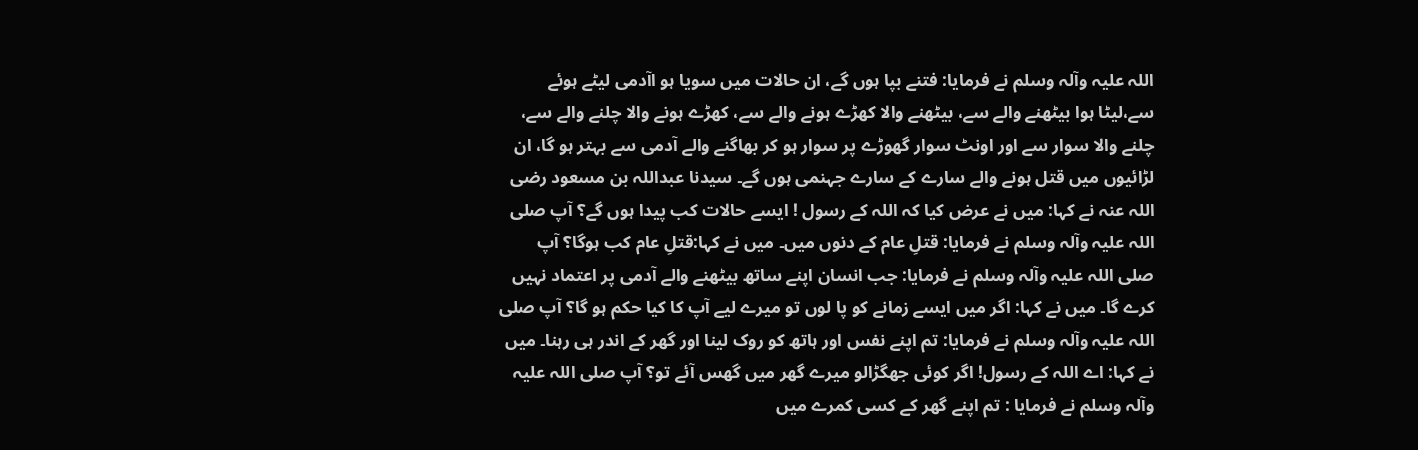اللہ علیہ وآلہ وسلم نے فرمایا: فتنے بپا ہوں گے، ان حالات میں سویا ہو اآدمی لیٹے ہوئے سے،لیٹا ہوا بیٹھنے والے سے، بیٹھنے والا کھڑے ہونے والے سے، کھڑے ہونے والا چلنے والے سے، چلنے والا سوار سے اور اونٹ سوار گھوڑے پر سوار ہو کر بھاگنے والے آدمی سے بہتر ہو گا، ان لڑائیوں میں قتل ہونے والے سارے کے سارے جہنمی ہوں گے۔ سیدنا عبداللہ بن مسعود رضی اللہ عنہ نے کہا: میں نے عرض کیا کہ اللہ کے رسول ! ایسے حالات کب پیدا ہوں گے؟ آپ صلی اللہ علیہ وآلہ وسلم نے فرمایا: قتلِ عام کے دنوں میں۔ میں نے کہا:قتلِ عام کب ہوگا؟ آپ صلی اللہ علیہ وآلہ وسلم نے فرمایا: جب انسان اپنے ساتھ بیٹھنے والے آدمی پر اعتماد نہیں کرے گا۔ میں نے کہا: اگر میں ایسے زمانے کو پا لوں تو میرے لیے آپ کا کیا حکم ہو گا؟ آپ صلی اللہ علیہ وآلہ وسلم نے فرمایا: تم اپنے نفس اور ہاتھ کو روک لینا اور گھر کے اندر ہی رہنا۔ میں نے کہا: اے اللہ کے رسول! اگر کوئی جھگڑالو میرے گھر میں گھس آئے تو؟ آپ صلی اللہ علیہ وآلہ وسلم نے فرمایا : تم اپنے گھر کے کسی کمرے میں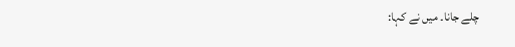چلے جانا۔ میں نے کہا: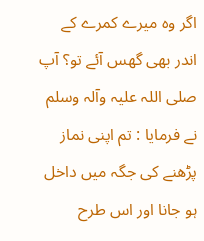اگر وہ میرے کمرے کے اندر بھی گھس آئے تو؟ آپ صلی اللہ علیہ وآلہ وسلم نے فرمایا : تم اپنی نماز پڑھنے کی جگہ میں داخل ہو جانا اور اس طرح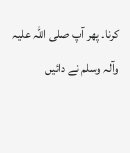کرنا۔ پھر آپ صلی اللہ علیہ وآلہ وسلم نے دائیں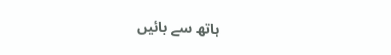ہاتھ سے بائیں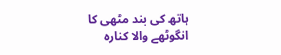ہاتھ کی بند مٹھی کا انگوٹھے والا کنارہ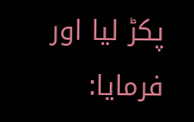پکڑ لیا اور فرمایا: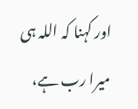اور کہنا کہ اللہ ہی میرا رب ہے،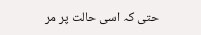حتی کہ اسی حالت پر مر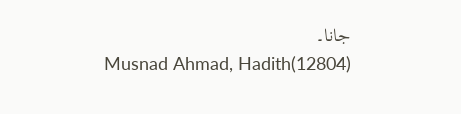جانا۔
Musnad Ahmad, Hadith(12804)